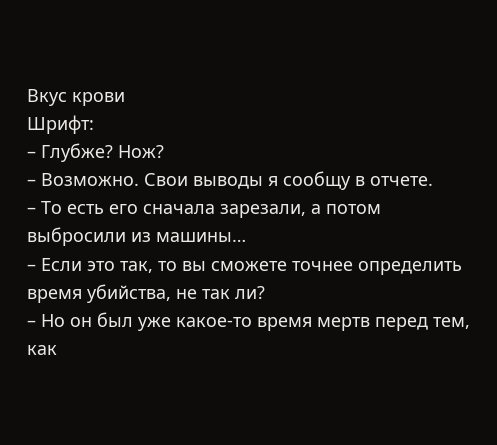Вкус крови
Шрифт:
– Глубже? Нож?
– Возможно. Свои выводы я сообщу в отчете.
– То есть его сначала зарезали, а потом выбросили из машины…
– Если это так, то вы сможете точнее определить время убийства, не так ли?
– Но он был уже какое-то время мертв перед тем, как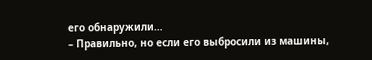его обнаружили…
– Правильно, но если его выбросили из машины,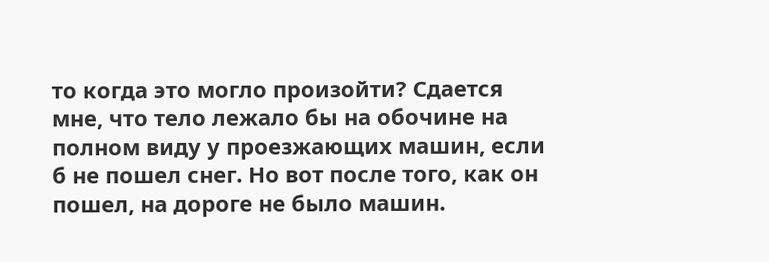то когда это могло произойти? Сдается мне, что тело лежало бы на обочине на полном виду у проезжающих машин, если б не пошел снег. Но вот после того, как он пошел, на дороге не было машин.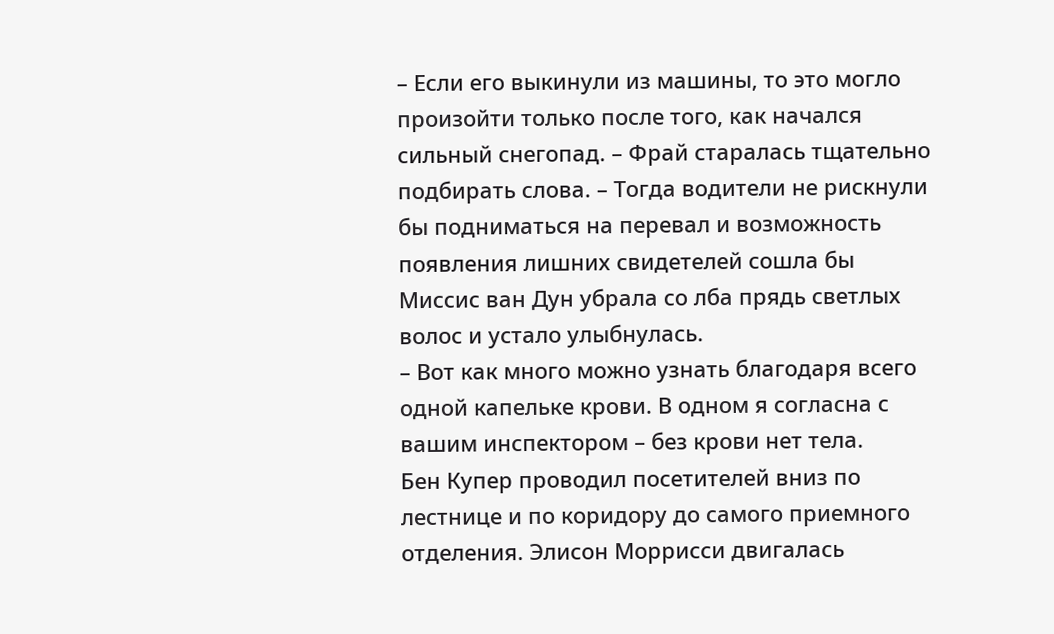– Если его выкинули из машины, то это могло произойти только после того, как начался сильный снегопад. – Фрай старалась тщательно подбирать слова. – Тогда водители не рискнули бы подниматься на перевал и возможность появления лишних свидетелей сошла бы
Миссис ван Дун убрала со лба прядь светлых волос и устало улыбнулась.
– Вот как много можно узнать благодаря всего одной капельке крови. В одном я согласна с вашим инспектором – без крови нет тела.
Бен Купер проводил посетителей вниз по лестнице и по коридору до самого приемного отделения. Элисон Моррисси двигалась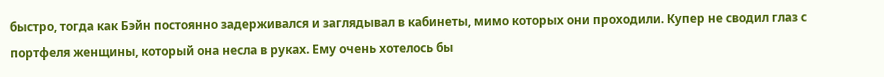быстро, тогда как Бэйн постоянно задерживался и заглядывал в кабинеты, мимо которых они проходили. Купер не сводил глаз с портфеля женщины, который она несла в руках. Ему очень хотелось бы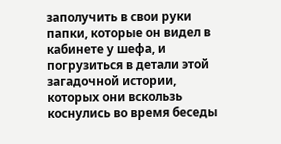заполучить в свои руки папки, которые он видел в кабинете у шефа, и погрузиться в детали этой загадочной истории, которых они вскользь коснулись во время беседы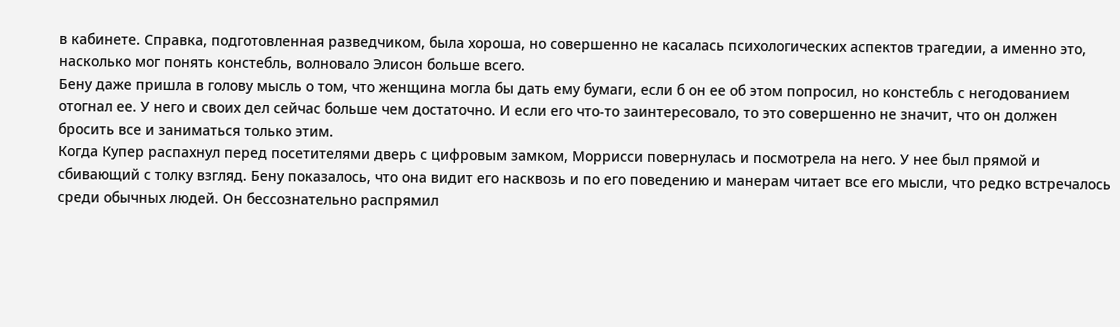в кабинете. Справка, подготовленная разведчиком, была хороша, но совершенно не касалась психологических аспектов трагедии, а именно это, насколько мог понять констебль, волновало Элисон больше всего.
Бену даже пришла в голову мысль о том, что женщина могла бы дать ему бумаги, если б он ее об этом попросил, но констебль с негодованием отогнал ее. У него и своих дел сейчас больше чем достаточно. И если его что-то заинтересовало, то это совершенно не значит, что он должен бросить все и заниматься только этим.
Когда Купер распахнул перед посетителями дверь с цифровым замком, Моррисси повернулась и посмотрела на него. У нее был прямой и сбивающий с толку взгляд. Бену показалось, что она видит его насквозь и по его поведению и манерам читает все его мысли, что редко встречалось среди обычных людей. Он бессознательно распрямил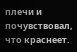плечи и почувствовал, что краснеет.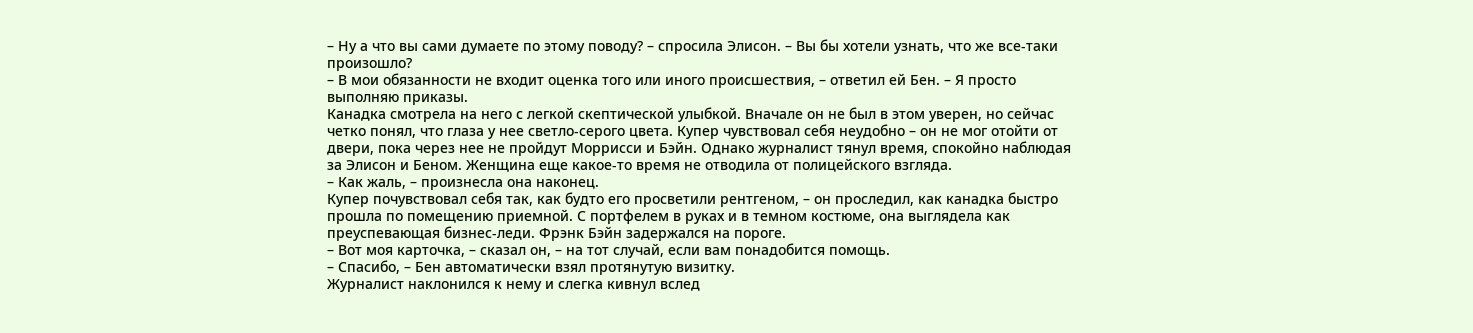– Ну а что вы сами думаете по этому поводу? – спросила Элисон. – Вы бы хотели узнать, что же все-таки произошло?
– В мои обязанности не входит оценка того или иного происшествия, – ответил ей Бен. – Я просто выполняю приказы.
Канадка смотрела на него с легкой скептической улыбкой. Вначале он не был в этом уверен, но сейчас четко понял, что глаза у нее светло-серого цвета. Купер чувствовал себя неудобно – он не мог отойти от двери, пока через нее не пройдут Моррисси и Бэйн. Однако журналист тянул время, спокойно наблюдая за Элисон и Беном. Женщина еще какое-то время не отводила от полицейского взгляда.
– Как жаль, – произнесла она наконец.
Купер почувствовал себя так, как будто его просветили рентгеном, – он проследил, как канадка быстро прошла по помещению приемной. С портфелем в руках и в темном костюме, она выглядела как преуспевающая бизнес-леди. Фрэнк Бэйн задержался на пороге.
– Вот моя карточка, – сказал он, – на тот случай, если вам понадобится помощь.
– Спасибо, – Бен автоматически взял протянутую визитку.
Журналист наклонился к нему и слегка кивнул вслед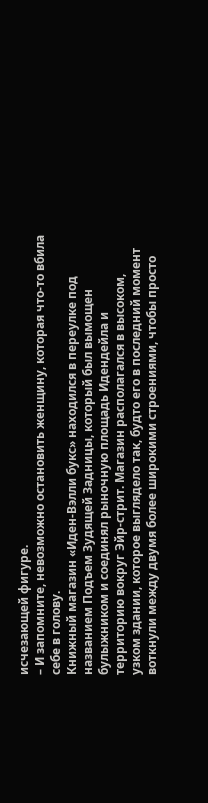исчезающей фигуре.
– И запомните, невозможно остановить женщину, которая что-то вбила себе в голову.
Книжный магазин «Иден-Вэлли букс» находился в переулке под названием Подъем Зудящей Задницы, который был вымощен булыжником и соединял рыночную площадь Идендейла и территорию вокруг Эйр-стрит. Магазин располагался в высоком, узком здании, которое выглядело так, будто его в последний момент воткнули между двумя более широкими строениями, чтобы просто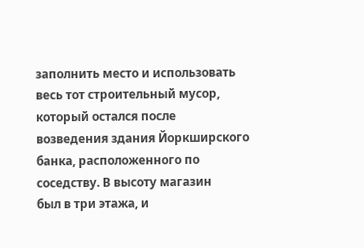заполнить место и использовать весь тот строительный мусор, который остался после возведения здания Йоркширского банка, расположенного по соседству. В высоту магазин
был в три этажа, и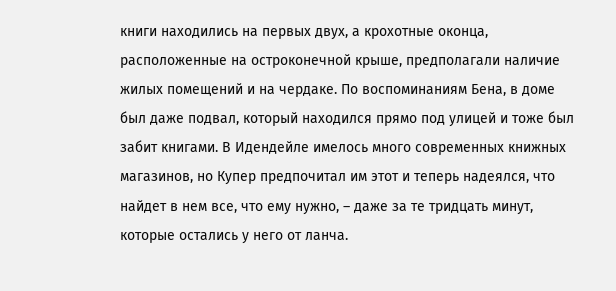книги находились на первых двух, а крохотные оконца, расположенные на остроконечной крыше, предполагали наличие жилых помещений и на чердаке. По воспоминаниям Бена, в доме был даже подвал, который находился прямо под улицей и тоже был забит книгами. В Идендейле имелось много современных книжных магазинов, но Купер предпочитал им этот и теперь надеялся, что найдет в нем все, что ему нужно, – даже за те тридцать минут, которые остались у него от ланча.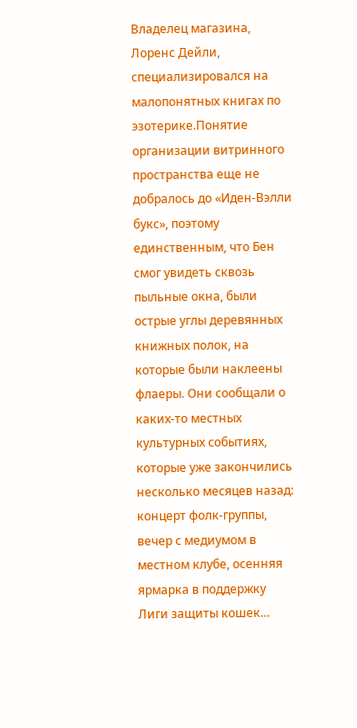Владелец магазина, Лоренс Дейли, специализировался на малопонятных книгах по эзотерике.Понятие организации витринного пространства еще не добралось до «Иден-Вэлли букс», поэтому единственным, что Бен смог увидеть сквозь пыльные окна, были острые углы деревянных книжных полок, на которые были наклеены флаеры. Они сообщали о каких-то местных культурных событиях, которые уже закончились несколько месяцев назад: концерт фолк-группы, вечер с медиумом в местном клубе, осенняя ярмарка в поддержку Лиги защиты кошек…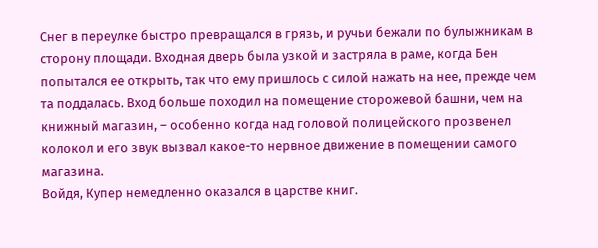Снег в переулке быстро превращался в грязь, и ручьи бежали по булыжникам в сторону площади. Входная дверь была узкой и застряла в раме, когда Бен попытался ее открыть, так что ему пришлось с силой нажать на нее, прежде чем та поддалась. Вход больше походил на помещение сторожевой башни, чем на книжный магазин, – особенно когда над головой полицейского прозвенел колокол и его звук вызвал какое-то нервное движение в помещении самого магазина.
Войдя, Купер немедленно оказался в царстве книг.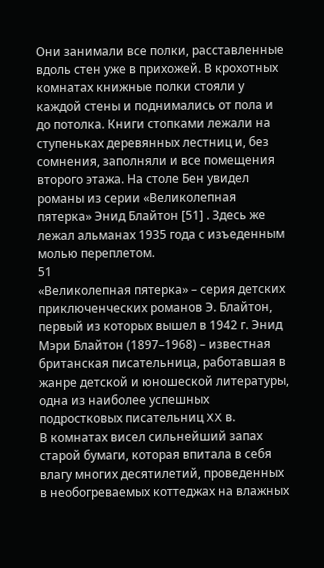Они занимали все полки, расставленные вдоль стен уже в прихожей. В крохотных комнатах книжные полки стояли у каждой стены и поднимались от пола и до потолка. Книги стопками лежали на ступеньках деревянных лестниц и, без сомнения, заполняли и все помещения второго этажа. На столе Бен увидел романы из серии «Великолепная пятерка» Энид Блайтон [51] . Здесь же лежал альманах 1935 года с изъеденным молью переплетом.
51
«Великолепная пятерка» – серия детских приключенческих романов Э. Блайтон, первый из которых вышел в 1942 г. Энид Мэри Блайтон (1897–1968) – известная британская писательница, работавшая в жанре детской и юношеской литературы, одна из наиболее успешных подростковых писательниц XX в.
В комнатах висел сильнейший запах старой бумаги, которая впитала в себя влагу многих десятилетий, проведенных в необогреваемых коттеджах на влажных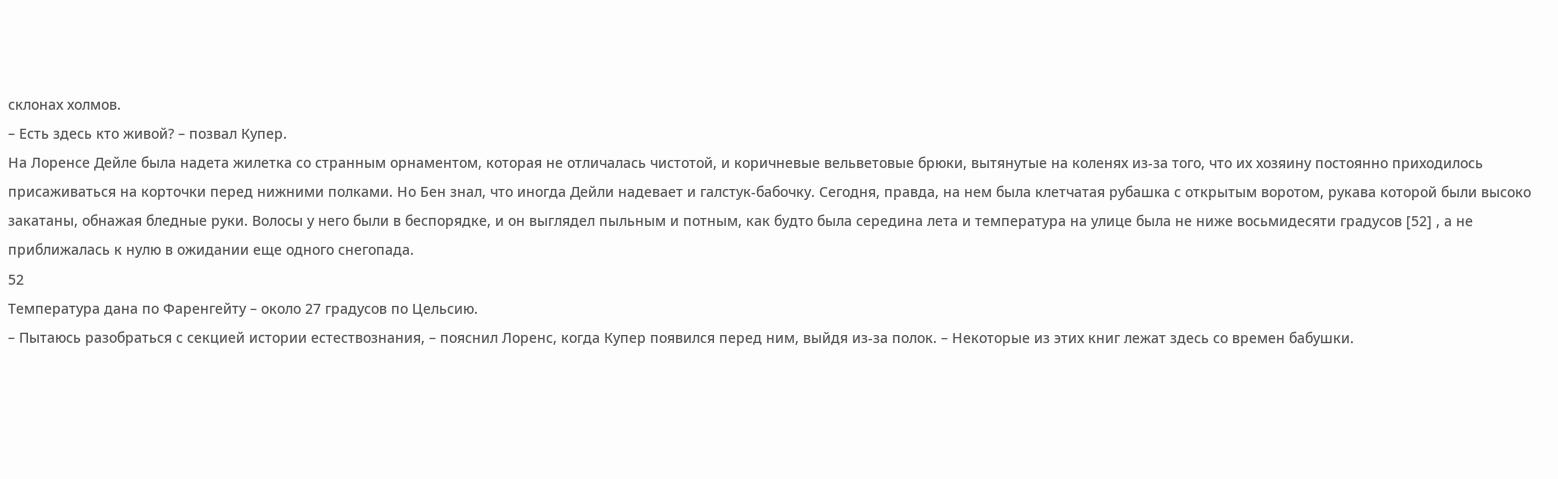склонах холмов.
– Есть здесь кто живой? – позвал Купер.
На Лоренсе Дейле была надета жилетка со странным орнаментом, которая не отличалась чистотой, и коричневые вельветовые брюки, вытянутые на коленях из-за того, что их хозяину постоянно приходилось присаживаться на корточки перед нижними полками. Но Бен знал, что иногда Дейли надевает и галстук-бабочку. Сегодня, правда, на нем была клетчатая рубашка с открытым воротом, рукава которой были высоко закатаны, обнажая бледные руки. Волосы у него были в беспорядке, и он выглядел пыльным и потным, как будто была середина лета и температура на улице была не ниже восьмидесяти градусов [52] , а не приближалась к нулю в ожидании еще одного снегопада.
52
Температура дана по Фаренгейту – около 27 градусов по Цельсию.
– Пытаюсь разобраться с секцией истории естествознания, – пояснил Лоренс, когда Купер появился перед ним, выйдя из-за полок. – Некоторые из этих книг лежат здесь со времен бабушки.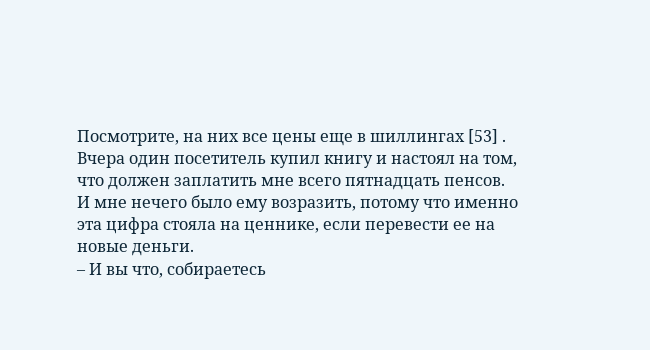Посмотрите, на них все цены еще в шиллингах [53] . Вчера один посетитель купил книгу и настоял на том, что должен заплатить мне всего пятнадцать пенсов. И мне нечего было ему возразить, потому что именно эта цифра стояла на ценнике, если перевести ее на новые деньги.
– И вы что, собираетесь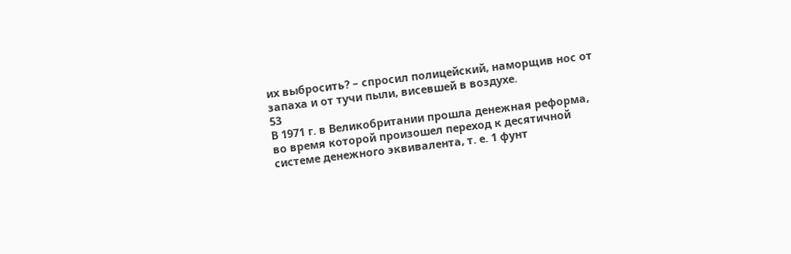их выбросить? – спросил полицейский, наморщив нос от запаха и от тучи пыли, висевшей в воздухе.
53
В 1971 г. в Великобритании прошла денежная реформа, во время которой произошел переход к десятичной системе денежного эквивалента, т. е. 1 фунт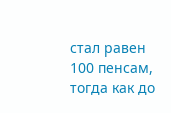стал равен 100 пенсам, тогда как до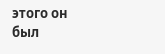этого он был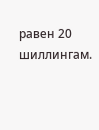равен 20 шиллингам.